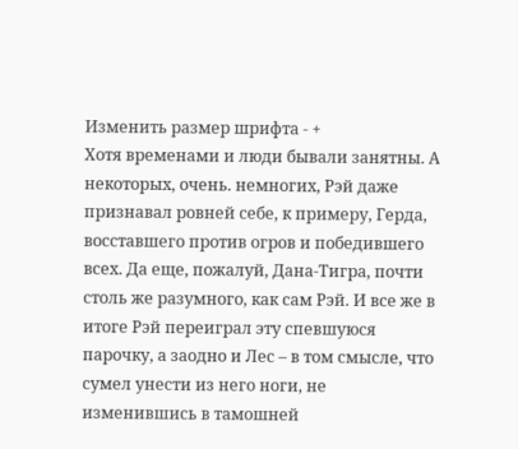Изменить размер шрифта - +
Хотя временами и люди бывали занятны. А некоторых, очень. немногих, Рэй даже признавал ровней себе, к примеру, Герда, восставшего против огров и победившего всех. Да еще, пожалуй, Дана‑Тигра, почти столь же разумного, как сам Рэй. И все же в итоге Рэй переиграл эту спевшуюся парочку, а заодно и Лес – в том смысле, что сумел унести из него ноги, не изменившись в тамошней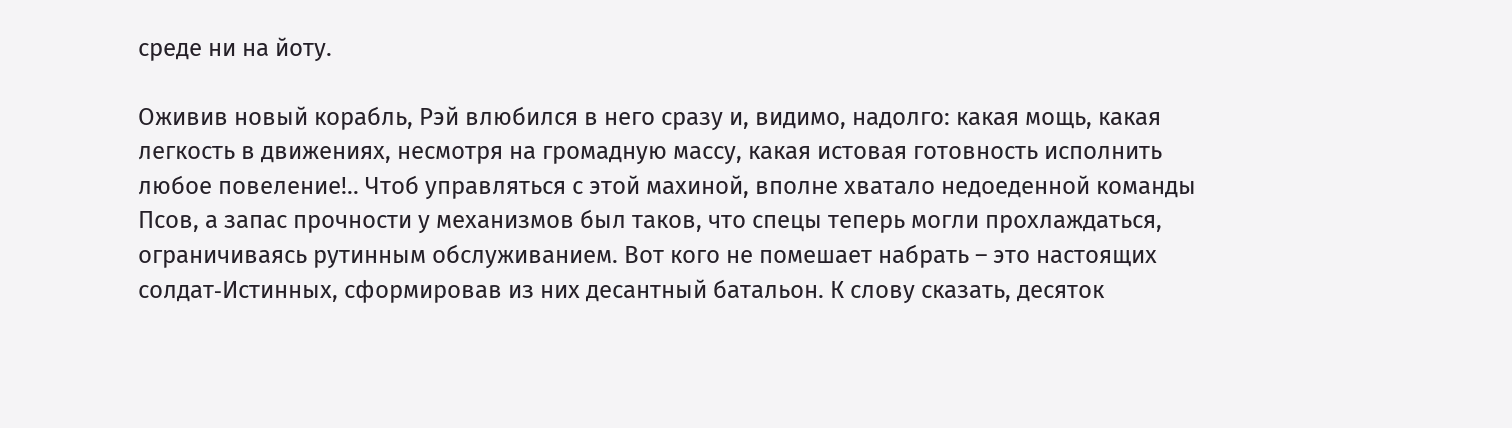среде ни на йоту.

Оживив новый корабль, Рэй влюбился в него сразу и, видимо, надолго: какая мощь, какая легкость в движениях, несмотря на громадную массу, какая истовая готовность исполнить любое повеление!.. Чтоб управляться с этой махиной, вполне хватало недоеденной команды Псов, а запас прочности у механизмов был таков, что спецы теперь могли прохлаждаться, ограничиваясь рутинным обслуживанием. Вот кого не помешает набрать – это настоящих солдат‑Истинных, сформировав из них десантный батальон. К слову сказать, десяток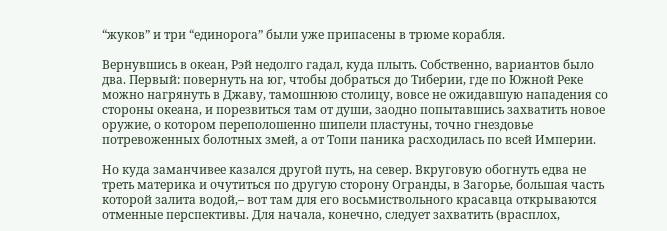“жуков” и три “единорога” были уже припасены в трюме корабля.

Вернувшись в океан, Рэй недолго гадал, куда плыть. Собственно, вариантов было два. Первый: повернуть на юг, чтобы добраться до Тиберии, где по Южной Реке можно нагрянуть в Джаву, тамошнюю столицу, вовсе не ожидавшую нападения со стороны океана, и порезвиться там от души, заодно попытавшись захватить новое оружие, о котором переполошенно шипели пластуны, точно гнездовье потревоженных болотных змей, а от Топи паника расходилась по всей Империи.

Но куда заманчивее казался другой путь, на север. Вкруговую обогнуть едва не треть материка и очутиться по другую сторону Огранды, в Загорье, большая часть которой залита водой,– вот там для его восьмиствольного красавца открываются отменные перспективы. Для начала, конечно, следует захватить (врасплох,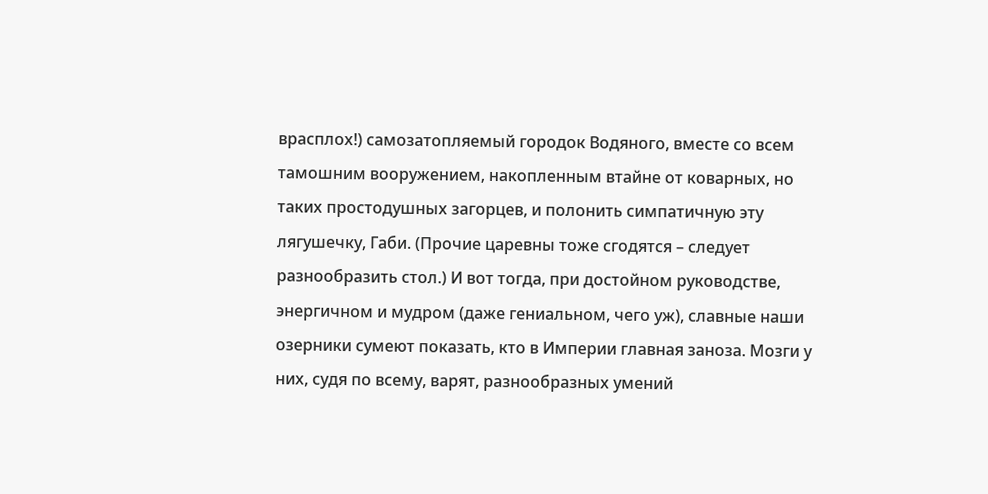врасплох!) самозатопляемый городок Водяного, вместе со всем тамошним вооружением, накопленным втайне от коварных, но таких простодушных загорцев, и полонить симпатичную эту лягушечку, Габи. (Прочие царевны тоже сгодятся – следует разнообразить стол.) И вот тогда, при достойном руководстве, энергичном и мудром (даже гениальном, чего уж), славные наши озерники сумеют показать, кто в Империи главная заноза. Мозги у них, судя по всему, варят, разнообразных умений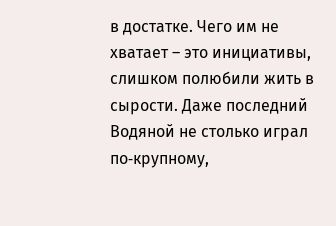в достатке. Чего им не хватает – это инициативы, слишком полюбили жить в сырости. Даже последний Водяной не столько играл по‑крупному,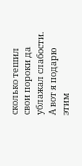сколько тешил свои пороки да ублажал слабости. А вот я подарю этим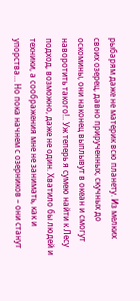рыбарям даже не материк всю планету. Из мелких своих озерец, давно прирученных, скучных до оскомины, они наконец выплывут в океан и смогут наворотить такого!.. Уж теперь я сумею найти к Лесу подход, возможно, даже не один. Хватило бы людей и техники, а соображения мне не занимать, как и упорства… Но пока начнем с озерников – они станут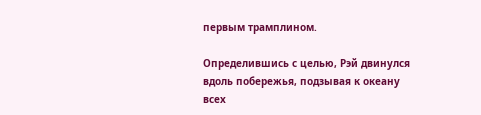первым трамплином.

Определившись с целью, Рэй двинулся вдоль побережья, подзывая к океану всех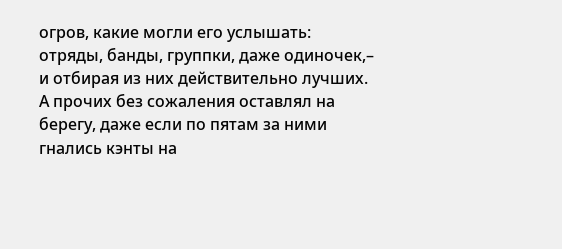огров, какие могли его услышать: отряды, банды, группки, даже одиночек,– и отбирая из них действительно лучших. А прочих без сожаления оставлял на берегу, даже если по пятам за ними гнались кэнты на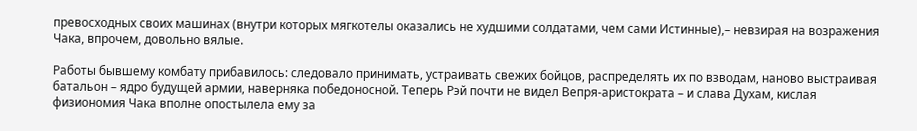превосходных своих машинах (внутри которых мягкотелы оказались не худшими солдатами, чем сами Истинные),– невзирая на возражения Чака, впрочем, довольно вялые.

Работы бывшему комбату прибавилось: следовало принимать, устраивать свежих бойцов, распределять их по взводам, наново выстраивая батальон – ядро будущей армии, наверняка победоносной. Теперь Рэй почти не видел Вепря‑аристократа – и слава Духам, кислая физиономия Чака вполне опостылела ему за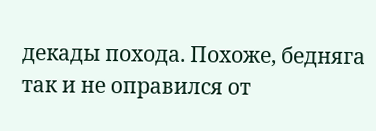декады похода. Похоже, бедняга так и не оправился от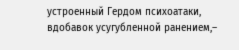устроенный Гердом психоатаки, вдобавок усугубленной ранением,–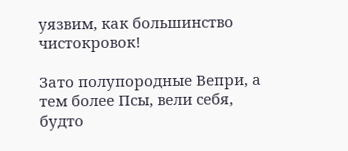уязвим, как большинство чистокровок!

Зато полупородные Вепри, а тем более Псы, вели себя, будто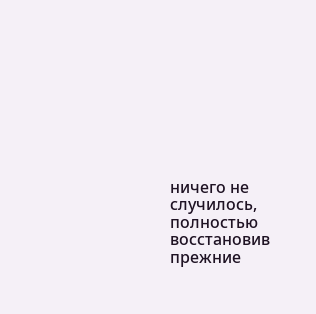ничего не случилось, полностью восстановив прежние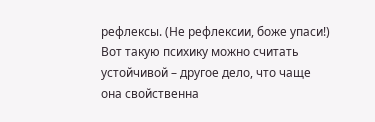рефлексы. (Не рефлексии, боже упаси!) Вот такую психику можно считать устойчивой – другое дело, что чаще она свойственна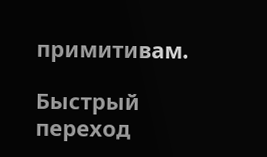примитивам.

Быстрый переход